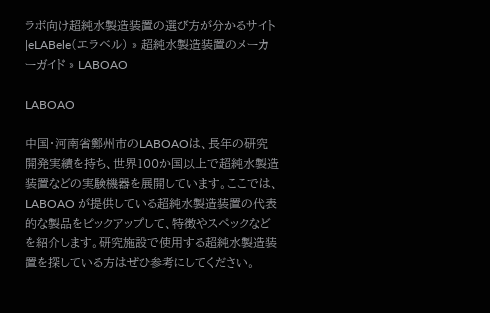ラボ向け超純水製造装置の選び方が分かるサイト|eLABele(エラベル) » 超純水製造装置のメーカーガイド » LABOAO

LABOAO

中国・河南省鄭州市のLABOAOは、長年の研究開発実績を持ち、世界100か国以上で超純水製造装置などの実験機器を展開しています。ここでは、LABOAO が提供している超純水製造装置の代表的な製品をピックアップして、特徴やスペックなどを紹介します。研究施設で使用する超純水製造装置を探している方はぜひ参考にしてください。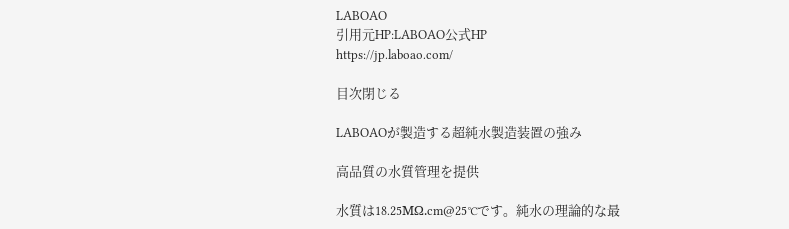LABOAO
引用元HP:LABOAO公式HP
https://jp.laboao.com/

目次閉じる

LABOAOが製造する超純水製造装置の強み

高品質の水質管理を提供

水質は18.25MΩ.cm@25℃です。純水の理論的な最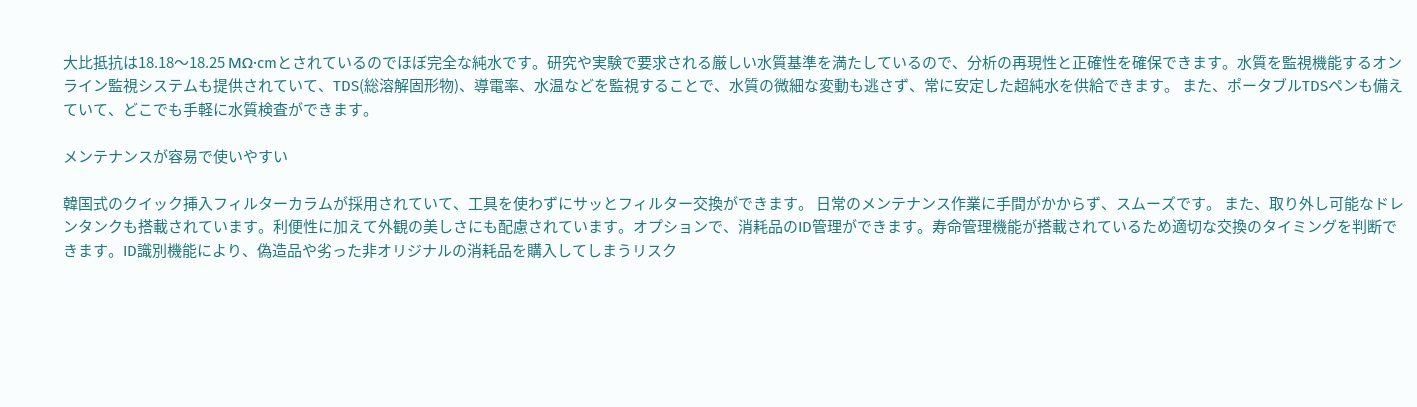大比抵抗は18.18〜18.25 MΩ·cmとされているのでほぼ完全な純水です。研究や実験で要求される厳しい水質基準を満たしているので、分析の再現性と正確性を確保できます。水質を監視機能するオンライン監視システムも提供されていて、TDS(総溶解固形物)、導電率、水温などを監視することで、水質の微細な変動も逃さず、常に安定した超純水を供給できます。 また、ポータブルTDSペンも備えていて、どこでも手軽に水質検査ができます。

メンテナンスが容易で使いやすい

韓国式のクイック挿入フィルターカラムが採用されていて、工具を使わずにサッとフィルター交換ができます。 日常のメンテナンス作業に手間がかからず、スムーズです。 また、取り外し可能なドレンタンクも搭載されています。利便性に加えて外観の美しさにも配慮されています。オプションで、消耗品のID管理ができます。寿命管理機能が搭載されているため適切な交換のタイミングを判断できます。ID識別機能により、偽造品や劣った非オリジナルの消耗品を購入してしまうリスク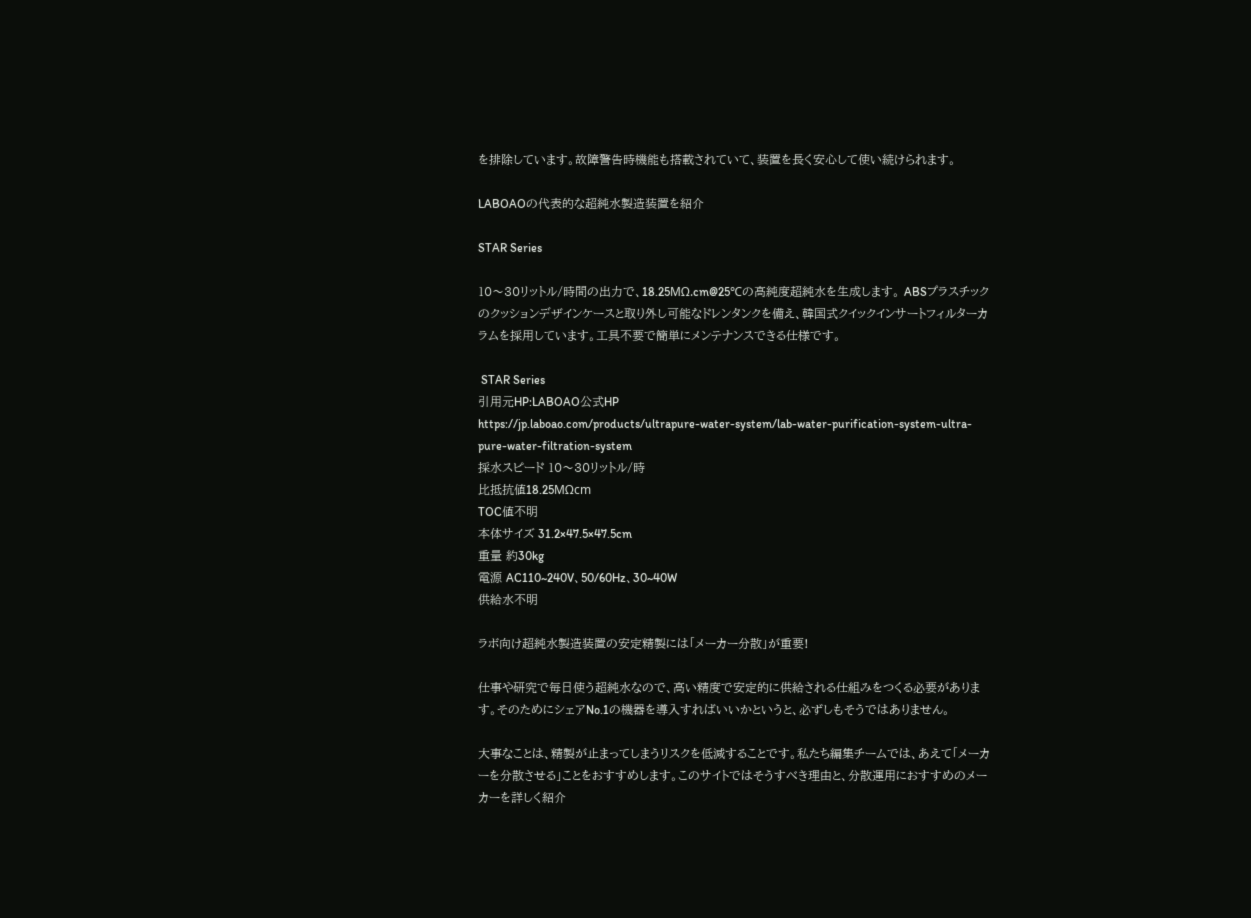を排除しています。故障警告時機能も搭載されていて、装置を長く安心して使い続けられます。

LABOAOの代表的な超純水製造装置を紹介

STAR Series

10〜30リットル/時間の出力で、18.25MΩ.cm@25℃の高純度超純水を生成します。 ABSプラスチックのクッションデザインケースと取り外し可能なドレンタンクを備え、韓国式クイックインサートフィルターカラムを採用しています。工具不要で簡単にメンテナンスできる仕様です。

 STAR Series
引用元HP:LABOAO公式HP
https://jp.laboao.com/products/ultrapure-water-system/lab-water-purification-system-ultra-pure-water-filtration-system
採水スピード 10〜30リットル/時
比抵抗値18.25MΩcm
TOC値不明
本体サイズ 31.2×47.5×47.5cm
重量 約30kg
電源 AC110~240V、50/60Hz、30~40W
供給水不明

ラボ向け超純水製造装置の安定精製には「メーカー分散」が重要!

仕事や研究で毎日使う超純水なので、高い精度で安定的に供給される仕組みをつくる必要があります。そのためにシェアNo.1の機器を導入すればいいかというと、必ずしもそうではありません。

大事なことは、精製が止まってしまうリスクを低減することです。私たち編集チームでは、あえて「メーカーを分散させる」ことをおすすめします。このサイトではそうすべき理由と、分散運用におすすめのメーカーを詳しく紹介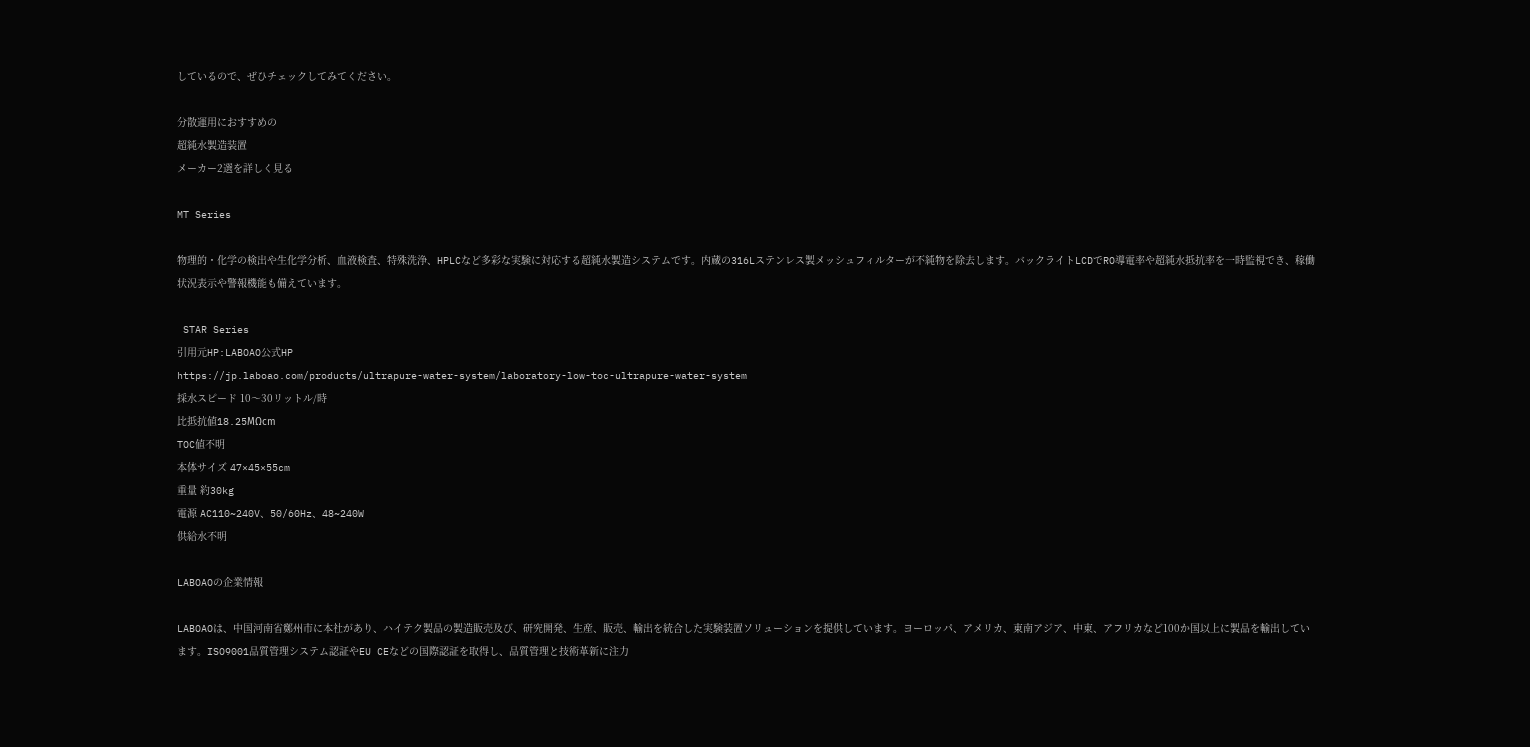しているので、ぜひチェックしてみてください。

分散運用におすすめの
超純水製造装置
メーカー2選を詳しく見る

MT Series

物理的・化学の検出や生化学分析、血液検査、特殊洗浄、HPLCなど多彩な実験に対応する超純水製造システムです。内蔵の316Lステンレス製メッシュフィルターが不純物を除去します。バックライトLCDでRO導電率や超純水抵抗率を一時監視でき、稼働状況表示や警報機能も備えています。

 STAR Series
引用元HP:LABOAO公式HP
https://jp.laboao.com/products/ultrapure-water-system/laboratory-low-toc-ultrapure-water-system
採水スピード 10〜30リットル/時
比抵抗値18.25MΩcm
TOC値不明
本体サイズ 47×45×55cm
重量 約30kg
電源 AC110~240V、50/60Hz、48~240W
供給水不明

LABOAOの企業情報

LABOAOは、中国河南省鄭州市に本社があり、ハイテク製品の製造販売及び、研究開発、生産、販売、輸出を統合した実験装置ソリューションを提供しています。ヨーロッパ、アメリカ、東南アジア、中東、アフリカなど100か国以上に製品を輸出しています。ISO9001品質管理システム認証やEU CEなどの国際認証を取得し、品質管理と技術革新に注力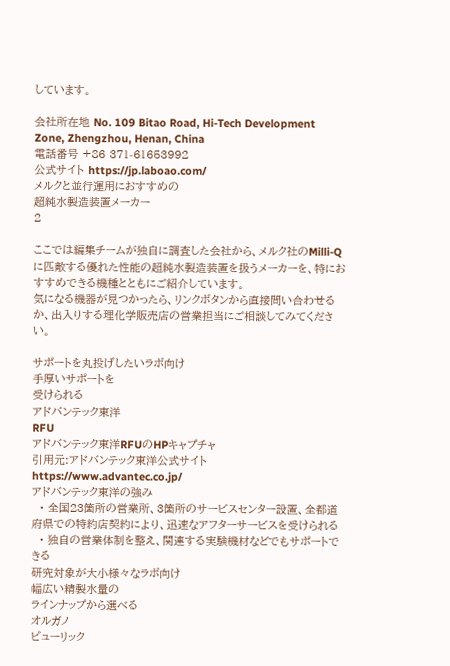しています。

会社所在地 No. 109 Bitao Road, Hi-Tech Development Zone, Zhengzhou, Henan, China
電話番号 +86 371-61653992
公式サイト https://jp.laboao.com/
メルクと並行運用におすすめの
超純水製造装置メーカー
2

ここでは編集チームが独自に調査した会社から、メルク社のMilli-Qに匹敵する優れた性能の超純水製造装置を扱うメーカーを、特におすすめできる機種とともにご紹介しています。
気になる機器が見つかったら、リンクボタンから直接問い合わせるか、出入りする理化学販売店の営業担当にご相談してみてください。

サポートを丸投げしたいラボ向け
手厚いサポートを
受けられる
アドバンテック東洋
RFU
アドバンテック東洋RFUのHPキャプチャ
引用元:アドバンテック東洋公式サイト
https://www.advantec.co.jp/
アドバンテック東洋の強み
  • 全国23箇所の営業所、3箇所のサービスセンター設置、全都道府県での特約店契約により、迅速なアフターサービスを受けられる
  • 独自の営業体制を整え、関連する実験機材などでもサポートできる
研究対象が大小様々なラボ向け
幅広い精製水量の
ラインナップから選べる
オルガノ
ピューリック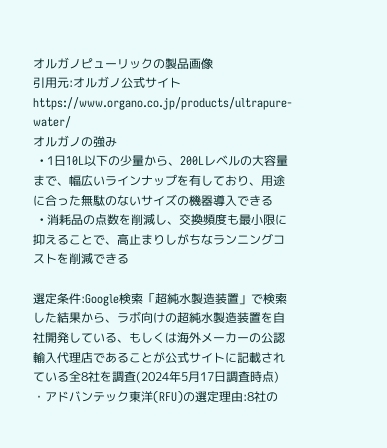オルガノピューリックの製品画像
引用元:オルガノ公式サイト
https://www.organo.co.jp/products/ultrapure-water/
オルガノの強み
  • 1日10L以下の少量から、200Lレベルの大容量まで、幅広いラインナップを有しており、用途に合った無駄のないサイズの機器導入できる
  • 消耗品の点数を削減し、交換頻度も最小限に抑えることで、高止まりしがちなランニングコストを削減できる

選定条件:Google検索「超純水製造装置」で検索した結果から、ラボ向けの超純水製造装置を自社開発している、もしくは海外メーカーの公認輸入代理店であることが公式サイトに記載されている全8社を調査(2024年5月17日調査時点)
・アドバンテック東洋(RFU)の選定理由:8社の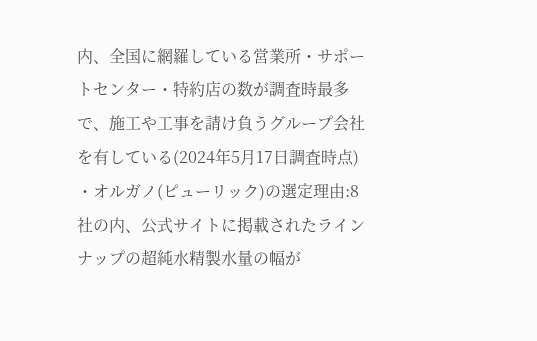内、全国に網羅している営業所・サポートセンター・特約店の数が調査時最多で、施工や工事を請け負うグループ会社を有している(2024年5月17日調査時点)
・オルガノ(ピューリック)の選定理由:8社の内、公式サイトに掲載されたラインナップの超純水精製水量の幅が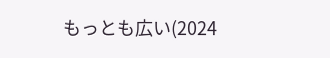もっとも広い(2024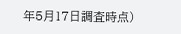年5月17日調査時点)